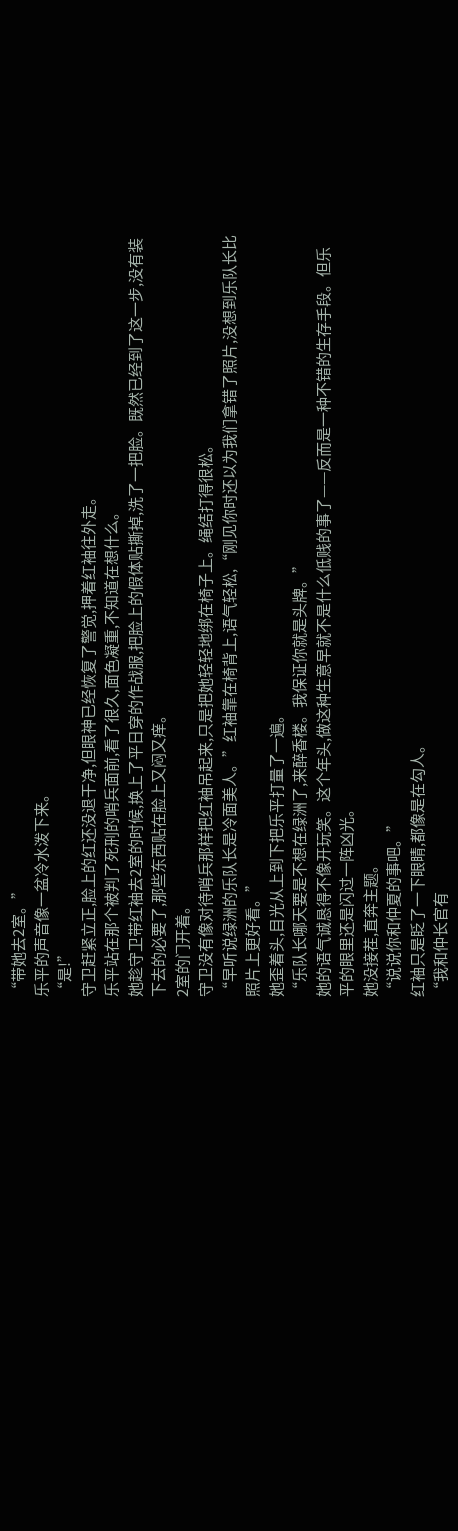“带她去2室。”
乐平的声音像一盆冷水泼下来。
“是!”
守卫赶紧立正,脸上的红还没退干净,但眼神已经恢复了警觉,押着红袖往外走。
乐平站在那个被判了死刑的哨兵面前,看了很久,面色凝重,不知道在想什么。
她趁守卫带红袖去2室的时候,换上了平日穿的作战服,把脸上的假体贴撕掉,洗了一把脸。既然已经到了这一步,没有装下去的必要了,那些东西贴在脸上又闷又痒。
2室的门开着。
守卫没有像对待哨兵那样把红袖吊起来,只是把她轻轻地绑在椅子上。绳结打得很松。
“早听说绿洲的乐队长是冷面美人。”红袖靠在椅背上,语气轻松,“刚见你时还以为我们拿错了照片,没想到乐队长比照片上更好看。”
她歪着头,目光从上到下把乐平打量了一遍。
“乐队长哪天要是不想在绿洲了,来醉香楼。我保证你就是头牌。”
她的语气诚恳得不像开玩笑。这个年头,做这种生意早就不是什么低贱的事了——反而是一种不错的生存手段。但乐平的眼里还是闪过一阵凶光。
她没接茬,直奔主题。
“说说你和仲夏的事吧。”
红袖只是眨了一下眼睛,都像是在勾人。
“我和仲长官有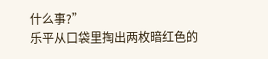什么事?”
乐平从口袋里掏出两枚暗红色的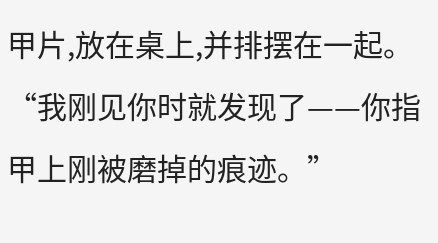甲片,放在桌上,并排摆在一起。
“我刚见你时就发现了——你指甲上刚被磨掉的痕迹。”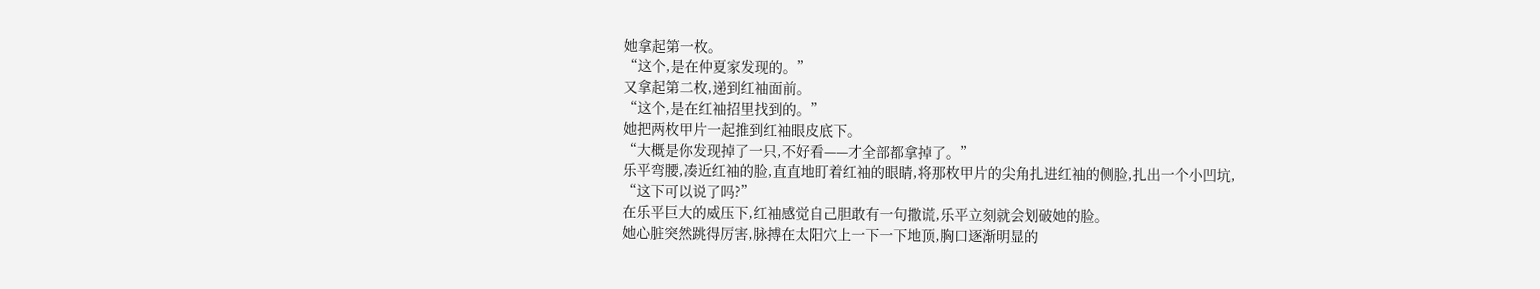她拿起第一枚。
“这个,是在仲夏家发现的。”
又拿起第二枚,递到红袖面前。
“这个,是在红袖招里找到的。”
她把两枚甲片一起推到红袖眼皮底下。
“大概是你发现掉了一只,不好看——才全部都拿掉了。”
乐平弯腰,凑近红袖的脸,直直地盯着红袖的眼睛,将那枚甲片的尖角扎进红袖的侧脸,扎出一个小凹坑,
“这下可以说了吗?”
在乐平巨大的威压下,红袖感觉自己胆敢有一句撒谎,乐平立刻就会划破她的脸。
她心脏突然跳得厉害,脉搏在太阳穴上一下一下地顶,胸口逐渐明显的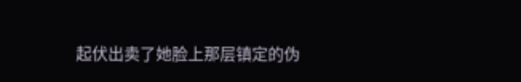起伏出卖了她脸上那层镇定的伪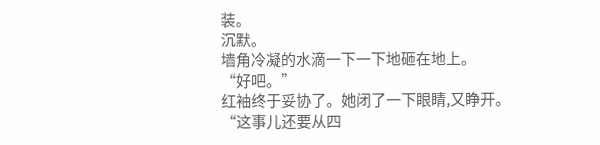装。
沉默。
墙角冷凝的水滴一下一下地砸在地上。
“好吧。”
红袖终于妥协了。她闭了一下眼睛,又睁开。
“这事儿还要从四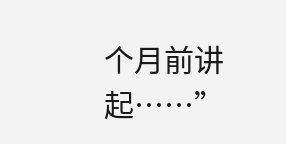个月前讲起……”